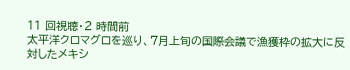11 回視聴・2 時間前
太平洋クロマグロを巡り、7月上旬の国際会議で漁獲枠の拡大に反対したメキシ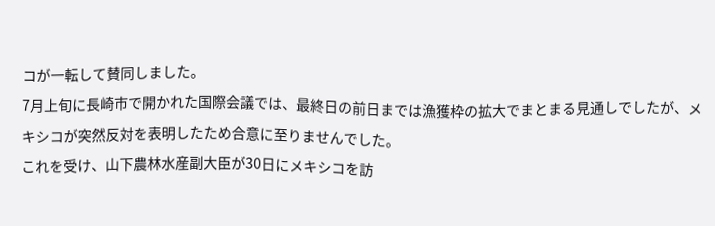コが一転して賛同しました。
7月上旬に長崎市で開かれた国際会議では、最終日の前日までは漁獲枠の拡大でまとまる見通しでしたが、メキシコが突然反対を表明したため合意に至りませんでした。
これを受け、山下農林水産副大臣が30日にメキシコを訪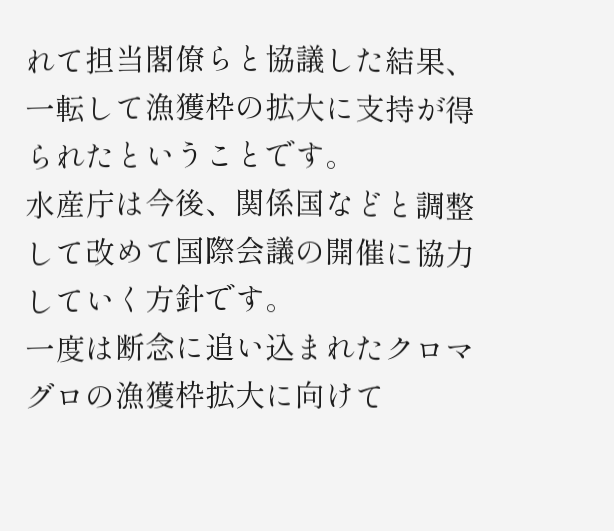れて担当閣僚らと協議した結果、一転して漁獲枠の拡大に支持が得られたということです。
水産庁は今後、関係国などと調整して改めて国際会議の開催に協力していく方針です。
一度は断念に追い込まれたクロマグロの漁獲枠拡大に向けて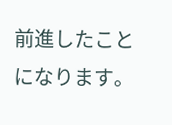前進したことになります。